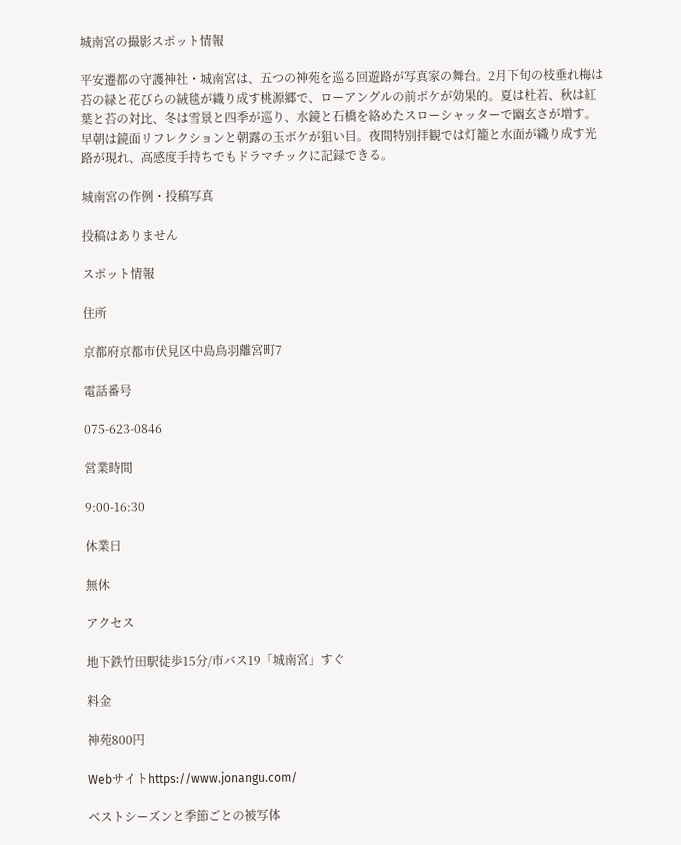城南宮の撮影スポット情報

平安遷都の守護神社・城南宮は、五つの神苑を巡る回遊路が写真家の舞台。2月下旬の枝垂れ梅は苔の緑と花びらの絨毯が織り成す桃源郷で、ローアングルの前ボケが効果的。夏は杜若、秋は紅葉と苔の対比、冬は雪景と四季が巡り、水鏡と石橋を絡めたスローシャッターで幽玄さが増す。早朝は鏡面リフレクションと朝露の玉ボケが狙い目。夜間特別拝観では灯籠と水面が織り成す光路が現れ、高感度手持ちでもドラマチックに記録できる。

城南宮の作例・投稿写真

投稿はありません

スポット情報

住所

京都府京都市伏見区中島鳥羽離宮町7

電話番号

075-623-0846

営業時間

9:00-16:30

休業日

無休

アクセス

地下鉄竹田駅徒歩15分/市バス19「城南宮」すぐ

料金

神苑800円

Webサイトhttps://www.jonangu.com/

ベストシーズンと季節ごとの被写体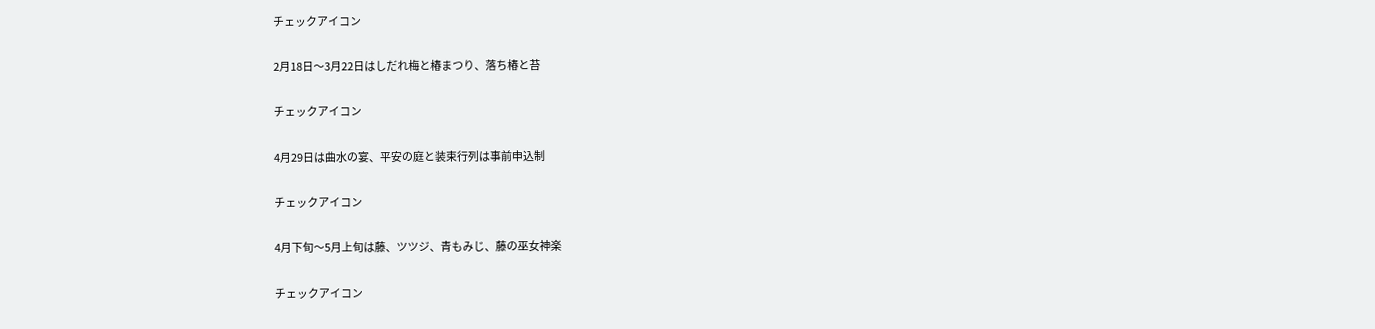チェックアイコン

2月18日〜3月22日はしだれ梅と椿まつり、落ち椿と苔

チェックアイコン

4月29日は曲水の宴、平安の庭と装束行列は事前申込制

チェックアイコン

4月下旬〜5月上旬は藤、ツツジ、青もみじ、藤の巫女神楽

チェックアイコン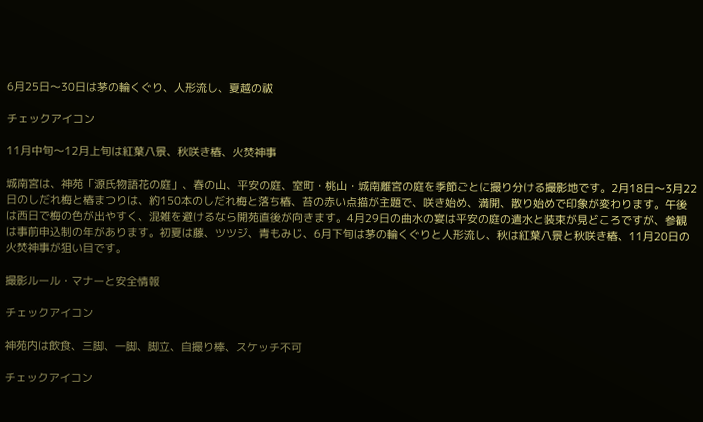6月25日〜30日は茅の輪くぐり、人形流し、夏越の祓

チェックアイコン

11月中旬〜12月上旬は紅葉八景、秋咲き椿、火焚神事

城南宮は、神苑「源氏物語花の庭」、春の山、平安の庭、室町・桃山・城南離宮の庭を季節ごとに撮り分ける撮影地です。2月18日〜3月22日のしだれ梅と椿まつりは、約150本のしだれ梅と落ち椿、苔の赤い点描が主題で、咲き始め、満開、散り始めで印象が変わります。午後は西日で梅の色が出やすく、混雑を避けるなら開苑直後が向きます。4月29日の曲水の宴は平安の庭の遣水と装束が見どころですが、参観は事前申込制の年があります。初夏は藤、ツツジ、青もみじ、6月下旬は茅の輪くぐりと人形流し、秋は紅葉八景と秋咲き椿、11月20日の火焚神事が狙い目です。

撮影ルール・マナーと安全情報

チェックアイコン

神苑内は飲食、三脚、一脚、脚立、自撮り棒、スケッチ不可

チェックアイコン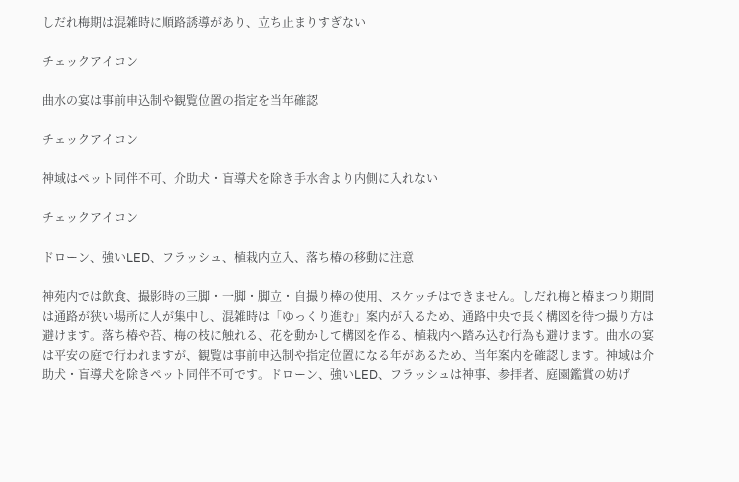しだれ梅期は混雑時に順路誘導があり、立ち止まりすぎない

チェックアイコン

曲水の宴は事前申込制や観覧位置の指定を当年確認

チェックアイコン

神域はペット同伴不可、介助犬・盲導犬を除き手水舎より内側に入れない

チェックアイコン

ドローン、強いLED、フラッシュ、植栽内立入、落ち椿の移動に注意

神苑内では飲食、撮影時の三脚・一脚・脚立・自撮り棒の使用、スケッチはできません。しだれ梅と椿まつり期間は通路が狭い場所に人が集中し、混雑時は「ゆっくり進む」案内が入るため、通路中央で長く構図を待つ撮り方は避けます。落ち椿や苔、梅の枝に触れる、花を動かして構図を作る、植栽内へ踏み込む行為も避けます。曲水の宴は平安の庭で行われますが、観覧は事前申込制や指定位置になる年があるため、当年案内を確認します。神域は介助犬・盲導犬を除きペット同伴不可です。ドローン、強いLED、フラッシュは神事、参拝者、庭園鑑賞の妨げ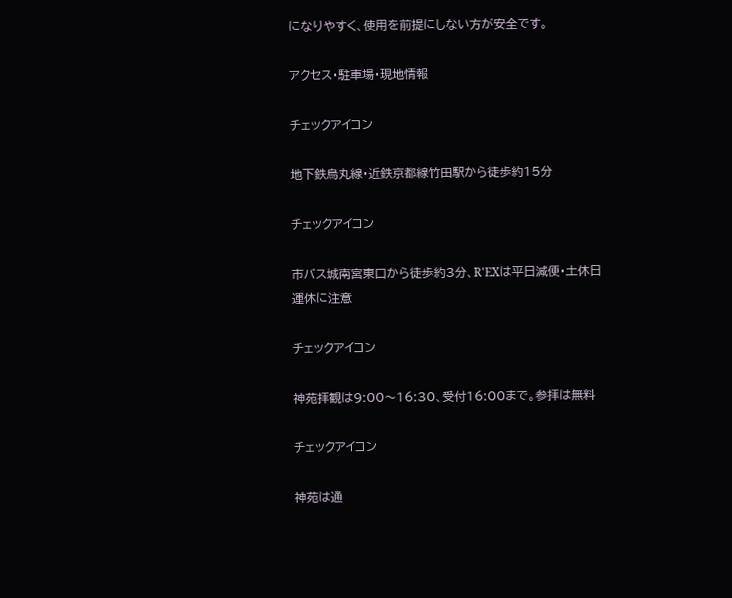になりやすく、使用を前提にしない方が安全です。

アクセス・駐車場・現地情報

チェックアイコン

地下鉄烏丸線・近鉄京都線竹田駅から徒歩約15分

チェックアイコン

市バス城南宮東口から徒歩約3分、R'EXは平日減便・土休日運休に注意

チェックアイコン

神苑拝観は9:00〜16:30、受付16:00まで。参拝は無料

チェックアイコン

神苑は通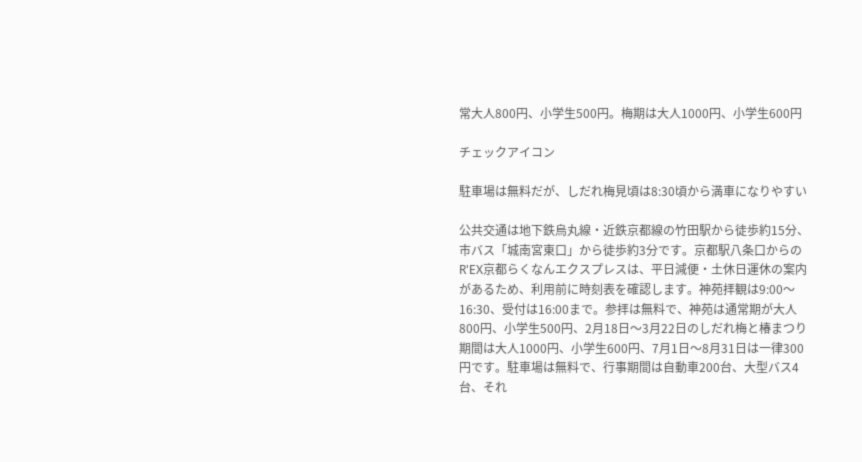常大人800円、小学生500円。梅期は大人1000円、小学生600円

チェックアイコン

駐車場は無料だが、しだれ梅見頃は8:30頃から満車になりやすい

公共交通は地下鉄烏丸線・近鉄京都線の竹田駅から徒歩約15分、市バス「城南宮東口」から徒歩約3分です。京都駅八条口からのR'EX京都らくなんエクスプレスは、平日減便・土休日運休の案内があるため、利用前に時刻表を確認します。神苑拝観は9:00〜16:30、受付は16:00まで。参拝は無料で、神苑は通常期が大人800円、小学生500円、2月18日〜3月22日のしだれ梅と椿まつり期間は大人1000円、小学生600円、7月1日〜8月31日は一律300円です。駐車場は無料で、行事期間は自動車200台、大型バス4台、それ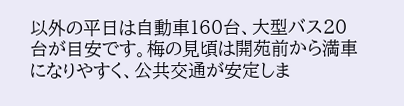以外の平日は自動車160台、大型バス20台が目安です。梅の見頃は開苑前から満車になりやすく、公共交通が安定しま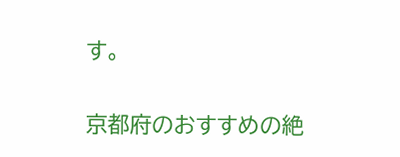す。

京都府のおすすめの絶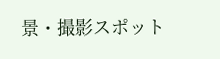景・撮影スポット